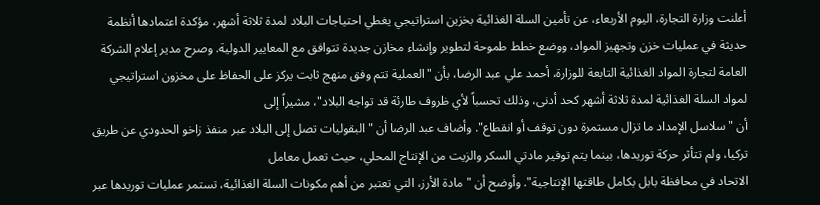أعلنت وزارة التجارة، اليوم الأربعاء، عن تأمين السلة الغذائية بخزين استراتيجي يغطي احتياجات البلاد لمدة ثلاثة أشهر، مؤكدة اعتمادها أنظمة حديثة في عمليات خزن وتجهيز المواد، ووضع خطط طموحة لتطوير وإنشاء مخازن جديدة تتوافق مع المعايير الدولية. وصرح مدير إعلام الشركة
العامة لتجارة المواد الغذائية التابعة للوزارة، أحمد علي عبد الرضا، بأن "العملية تتم وفق منهج ثابت يركز على الحفاظ على مخزون استراتيجي لمواد السلة الغذائية لمدة ثلاثة أشهر كحد أدنى، وذلك تحسباً لأي ظروف طارئة قد تواجه البلاد"، مشيراً إلى
أن "سلاسل الإمداد ما تزال مستمرة دون توقف أو انقطاع". وأضاف عبد الرضا أن "البقوليات تصل إلى البلاد عبر منفذ زاخو الحدودي عن طريق تركيا، ولم تتأثر حركة توريدها، بينما يتم توفير مادتي السكر والزيت من الإنتاج المحلي، حيث تعمل معامل
الاتحاد في محافظة بابل بكامل طاقتها الإنتاجية". وأوضح أن "مادة الأرز، التي تعتبر من أهم مكونات السلة الغذائية، تستمر عمليات توريدها عبر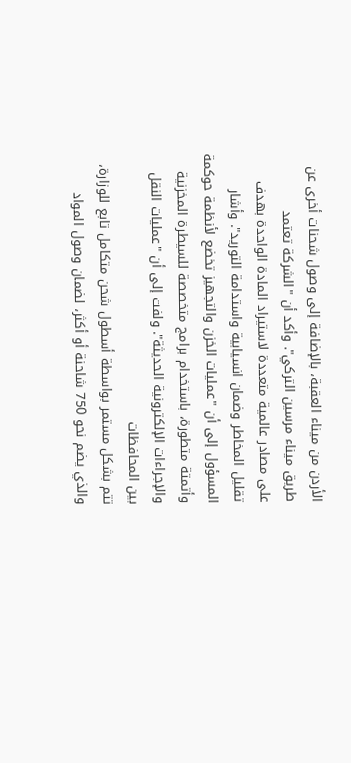الأردن من ميناء العقبة، بالإضافة إلى وصول شحنات أخرى عن طريق ميناء مرسين التركي". وأكد أن "الشركة تعتمد
على مصادر عالمية متعددة لاستيراد المادة الواحدة بهدف تقليل المخاطر وضمان انسيابية واستدامة التوريد". وأشار المسؤول إلى أن "عمليات الخزن والتجهيز تخضع لأنظمة حوكمة وأتمتة متطورة، باستخدام برامج متخصصة للسيطرة المخزنية والإجراءات الإلكترونية الحديثة". ولفت إلى أن "عمليات النقل بين المحافظات
تتم بشكل مستمر بواسطة أسطول شحن متكامل تابع للوزارة، والذي يضم نحو 750 شاحنة أو أكثر، لضمان وصول المواد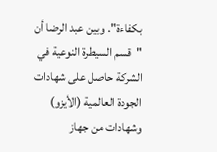بكفاءة". وبين عبد الرضا أن "قسم السيطرة النوعية في الشركة حاصل على شهادات الجودة العالمية (الأيزو) وشهادات من جهاز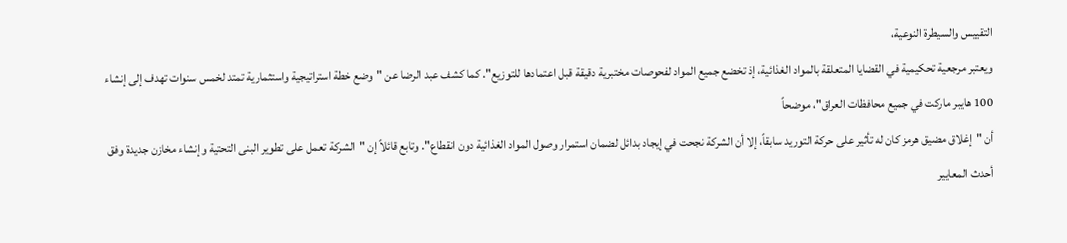التقييس والسيطرة النوعية،
ويعتبر مرجعية تحكيمية في القضايا المتعلقة بالمواد الغذائية، إذ تخضع جميع المواد لفحوصات مختبرية دقيقة قبل اعتمادها للتوزيع". كما كشف عبد الرضا عن "وضع خطة استراتيجية واستثمارية تمتد لخمس سنوات تهدف إلى إنشاء 100 هايبر ماركت في جميع محافظات العراق"، موضحاً
أن "إغلاق مضيق هرمز كان له تأثير على حركة التوريد سابقاً، إلا أن الشركة نجحت في إيجاد بدائل لضمان استمرار وصول المواد الغذائية دون انقطاع". وتابع قائلاً إن "الشركة تعمل على تطوير البنى التحتية وإنشاء مخازن جديدة وفق أحدث المعايير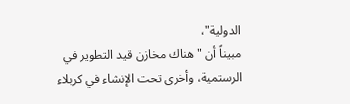الدولية"،
مبيناً أن "هناك مخازن قيد التطوير في الرستمية، وأخرى تحت الإنشاء في كربلاء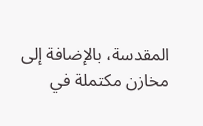المقدسة، بالإضافة إلى مخازن مكتملة في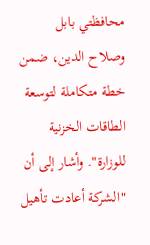محافظتي بابل وصلاح الدين، ضمن خطة متكاملة لتوسعة الطاقات الخزنية للوزارة". وأشار إلى أن "الشركة أعادت تأهيل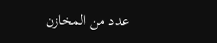عدد من المخازن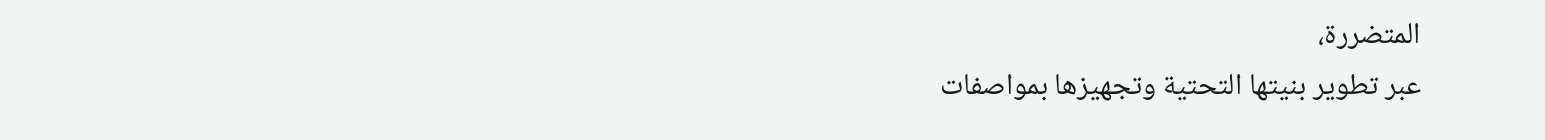المتضررة،
عبر تطوير بنيتها التحتية وتجهيزها بمواصفات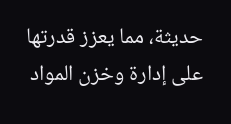حديثة، مما يعزز قدرتها على إدارة وخزن المواد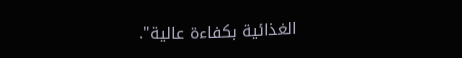الغذائية بكفاءة عالية".